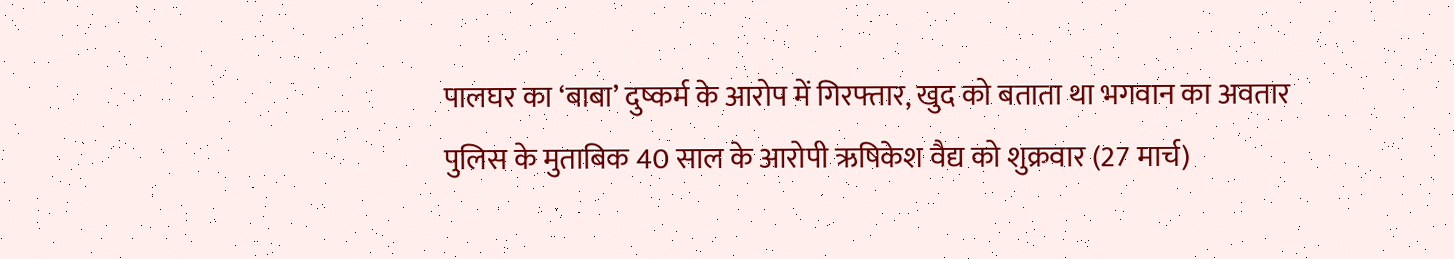पालघर का ‘बाबा’ दुष्कर्म के आरोप में गिरफ्तार, खुद को बताता था भगवान का अवतार
पुलिस के मुताबिक 40 साल के आरोपी ऋषिकेश वैद्य को शुक्रवार (27 मार्च)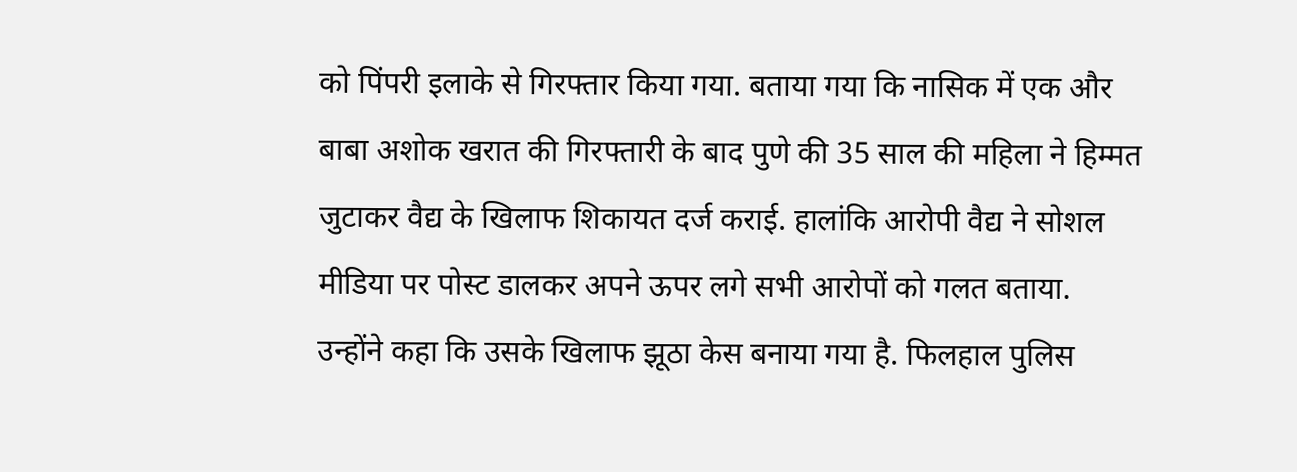को पिंपरी इलाके से गिरफ्तार किया गया. बताया गया कि नासिक में एक और बाबा अशोक खरात की गिरफ्तारी के बाद पुणे की 35 साल की महिला ने हिम्मत जुटाकर वैद्य के खिलाफ शिकायत दर्ज कराई. हालांकि आरोपी वैद्य ने सोशल मीडिया पर पोस्ट डालकर अपने ऊपर लगे सभी आरोपों को गलत बताया.
उन्होंने कहा कि उसके खिलाफ झूठा केस बनाया गया है. फिलहाल पुलिस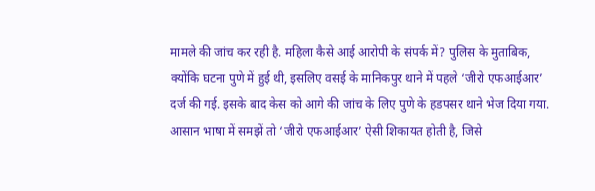मामले की जांच कर रही है. महिला कैसे आई आरोपी के संपर्क में? पुलिस के मुताबिक, क्योंकि घटना पुणे में हुई थी, इसलिए वसई के मानिकपुर थाने में पहले ‘जीरो एफआईआर’ दर्ज की गई. इसके बाद केस को आगे की जांच के लिए पुणे के हडपसर थाने भेज दिया गया.
आसान भाषा में समझें तो ‘जीरो एफआईआर’ ऐसी शिकायत होती है, जिसे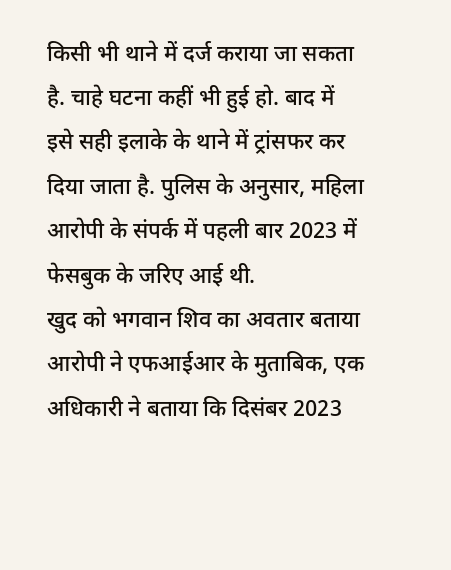किसी भी थाने में दर्ज कराया जा सकता है. चाहे घटना कहीं भी हुई हो. बाद में इसे सही इलाके के थाने में ट्रांसफर कर दिया जाता है. पुलिस के अनुसार, महिला आरोपी के संपर्क में पहली बार 2023 में फेसबुक के जरिए आई थी.
खुद को भगवान शिव का अवतार बताया आरोपी ने एफआईआर के मुताबिक, एक अधिकारी ने बताया कि दिसंबर 2023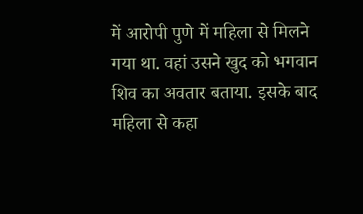में आरोपी पुणे में महिला से मिलने गया था. वहां उसने खुद को भगवान शिव का अवतार बताया. इसके बाद महिला से कहा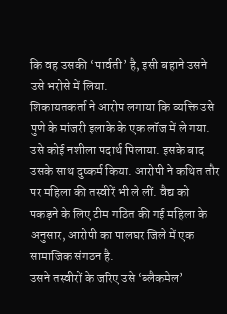कि वह उसकी ‘पार्वती’ है, इसी बहाने उसने उसे भरोसे में लिया.
शिकायतकर्ता ने आरोप लगाया कि व्यक्ति उसे पुणे के मांजरी इलाके के एक लॉज में ले गया. उसे कोई नशीला पदार्थ पिलाया. इसके बाद उसके साथ दुष्कर्म किया. आरोपी ने कथित तौर पर महिला की तस्वीरें भी ले लीं. वैद्य को पकड़ने के लिए टीम गठित की गई महिला के अनुसार, आरोपी का पालघर जिले में एक सामाजिक संगठन है.
उसने तस्वीरों के जरिए उसे ‘ब्लैकमेल’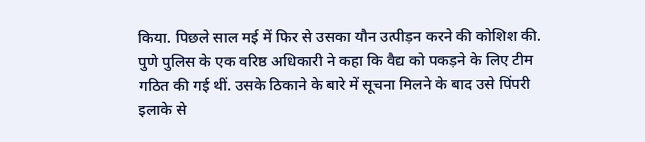किया. पिछले साल मई में फिर से उसका यौन उत्पीड़न करने की कोशिश की. पुणे पुलिस के एक वरिष्ठ अधिकारी ने कहा कि वैद्य को पकड़ने के लिए टीम गठित की गई थीं. उसके ठिकाने के बारे में सूचना मिलने के बाद उसे पिंपरी इलाके से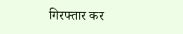गिरफ्तार कर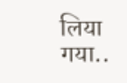लिया गया..